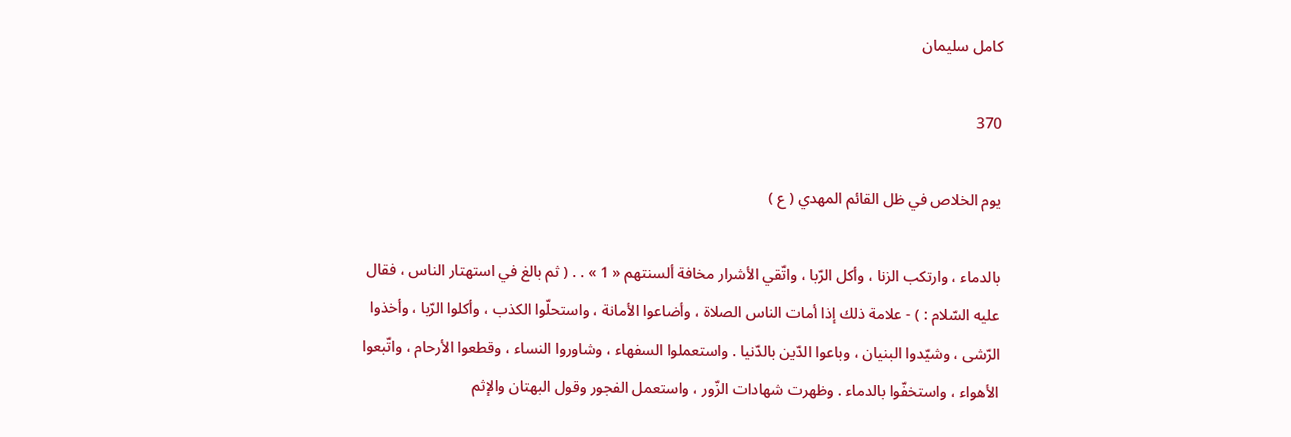كامل سليمان

370

يوم الخلاص في ظل القائم المهدي ( ع )

بالدماء ، وارتكب الزنا ، وأكل الرّبا ، واتّقي الأشرار مخافة ألسنتهم « 1 » . . ( ثم بالغ في استهتار الناس ، فقال عليه السّلام : ) - علامة ذلك إذا أمات الناس الصلاة ، وأضاعوا الأمانة ، واستحلّوا الكذب ، وأكلوا الرّبا ، وأخذوا الرّشى ، وشيّدوا البنيان ، وباعوا الدّين بالدّنيا . واستعملوا السفهاء ، وشاوروا النساء ، وقطعوا الأرحام ، واتّبعوا الأهواء ، واستخفّوا بالدماء . وظهرت شهادات الزّور ، واستعمل الفجور وقول البهتان والإثم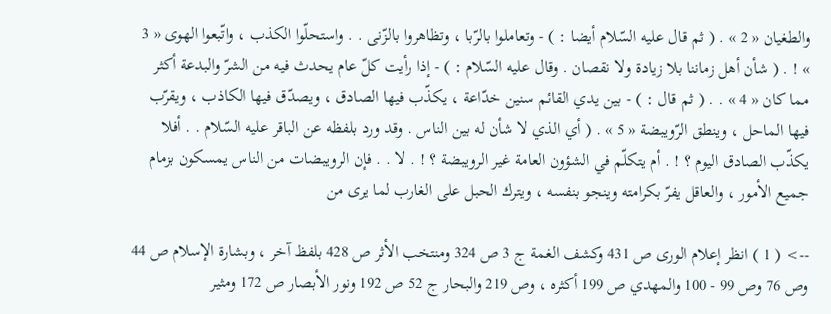والطغيان « 2 » . ( ثم قال عليه السّلام أيضا : ) - وتعاملوا بالرّبا ، وتظاهروا بالزّنى . . واستحلّوا الكذب ، واتّبعوا الهوى « 3 » ! . ( شأن أهل زماننا بلا زيادة ولا نقصان . وقال عليه السّلام : ) - إذا رأيت كلّ عام يحدث فيه من الشرّ والبدعة أكثر مما كان « 4 » . . ( ثم قال : ) - بين يدي القائم سنين خدّاعة ، يكذّب فيها الصادق ، ويصدّق فيها الكاذب ، ويقرّب فيها الماحل ، وينطق الرّويبضة « 5 » . ( أي الذي لا شأن له بين الناس . وقد ورد بلفظه عن الباقر عليه السّلام . . أفلا يكذّب الصادق اليوم ؟ ! . أم يتكلّم في الشؤون العامة غير الرويبضة ؟ ! . لا . . فإن الرويبضات من الناس يمسكون بزمام جميع الأمور ، والعاقل يفرّ بكرامته وينجو بنفسه ، ويترك الحبل على الغارب لما يرى من

--> ( 1 ) انظر إعلام الورى ص 431 وكشف الغمة ج 3 ص 324 ومنتخب الأثر ص 428 بلفظ آخر ، وبشارة الإسلام ص 44 وص 76 وص 99 - 100 والمهدي ص 199 أكثره ، وص 219 والبحار ج 52 ص 192 ونور الأبصار ص 172 ومثير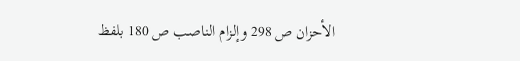الأحزان ص 298 وإلزام الناصب ص 180 بلفظ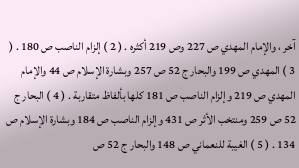آخر ، والإمام المهدي ص 227 وص 219 أكثره . ( 2 ) إلزام الناصب ص 180 . ( 3 ) المهدي ص 199 والبحار ج 52 ص 257 وبشارة الإسلام ص 44 والإمام المهدي ص 219 وإلزام الناصب ص 181 كلها بألفاظ متقاربة . ( 4 ) البحار ج 52 ص 259 ومنتخب الأثر ص 431 وإلزام الناصب ص 184 وبشارة الإسلام ص 134 . ( 5 ) الغيبة للنعماني ص 148 والبحار ج 52 ص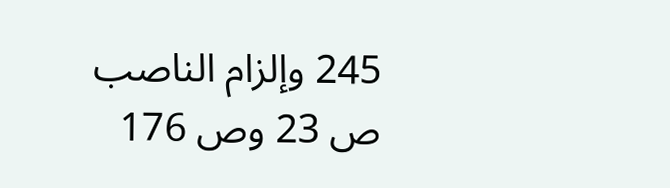245 وإلزام الناصب ص 23 وص 176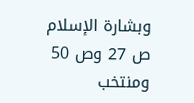وبشارة الإسلام ص 27 وص 50 ومنتخب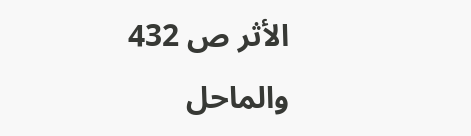الأثر ص 432 والماحل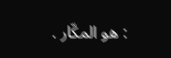: هو المكّار .